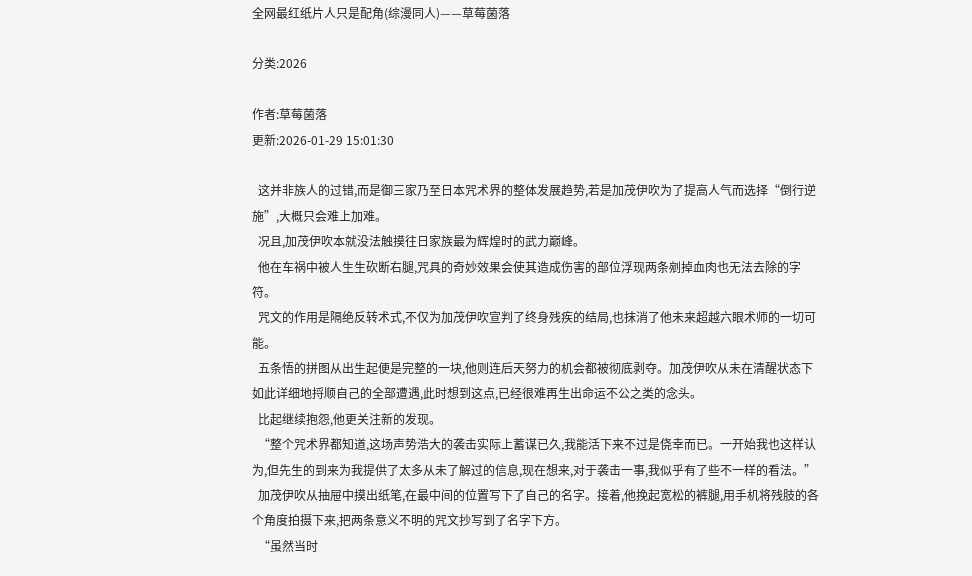全网最红纸片人只是配角(综漫同人)——草莓菌落

分类:2026

作者:草莓菌落
更新:2026-01-29 15:01:30

  这并非族人的过错,而是御三家乃至日本咒术界的整体发展趋势,若是加茂伊吹为了提高人气而选择“倒行逆施”,大概只会难上加难。
  况且,加茂伊吹本就没法触摸往日家族最为辉煌时的武力巅峰。
  他在车祸中被人生生砍断右腿,咒具的奇妙效果会使其造成伤害的部位浮现两条剜掉血肉也无法去除的字符。
  咒文的作用是隔绝反转术式,不仅为加茂伊吹宣判了终身残疾的结局,也抹消了他未来超越六眼术师的一切可能。
  五条悟的拼图从出生起便是完整的一块,他则连后天努力的机会都被彻底剥夺。加茂伊吹从未在清醒状态下如此详细地捋顺自己的全部遭遇,此时想到这点,已经很难再生出命运不公之类的念头。
  比起继续抱怨,他更关注新的发现。
  “整个咒术界都知道,这场声势浩大的袭击实际上蓄谋已久,我能活下来不过是侥幸而已。一开始我也这样认为,但先生的到来为我提供了太多从未了解过的信息,现在想来,对于袭击一事,我似乎有了些不一样的看法。”
  加茂伊吹从抽屉中摸出纸笔,在最中间的位置写下了自己的名字。接着,他挽起宽松的裤腿,用手机将残肢的各个角度拍摄下来,把两条意义不明的咒文抄写到了名字下方。
  “虽然当时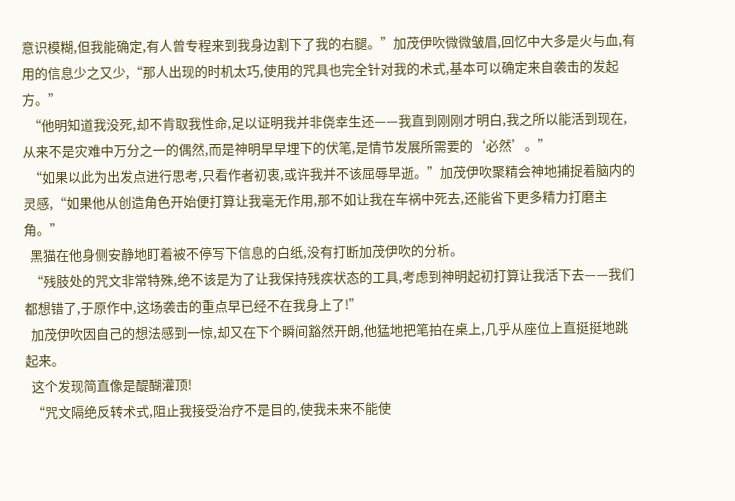意识模糊,但我能确定,有人曾专程来到我身边割下了我的右腿。”加茂伊吹微微皱眉,回忆中大多是火与血,有用的信息少之又少,“那人出现的时机太巧,使用的咒具也完全针对我的术式,基本可以确定来自袭击的发起方。”
  “他明知道我没死,却不肯取我性命,足以证明我并非侥幸生还——我直到刚刚才明白,我之所以能活到现在,从来不是灾难中万分之一的偶然,而是神明早早埋下的伏笔,是情节发展所需要的‘必然’。”
  “如果以此为出发点进行思考,只看作者初衷,或许我并不该屈辱早逝。”加茂伊吹聚精会神地捕捉着脑内的灵感,“如果他从创造角色开始便打算让我毫无作用,那不如让我在车祸中死去,还能省下更多精力打磨主角。”
  黑猫在他身侧安静地盯着被不停写下信息的白纸,没有打断加茂伊吹的分析。
  “残肢处的咒文非常特殊,绝不该是为了让我保持残疾状态的工具,考虑到神明起初打算让我活下去——我们都想错了,于原作中,这场袭击的重点早已经不在我身上了!”
  加茂伊吹因自己的想法感到一惊,却又在下个瞬间豁然开朗,他猛地把笔拍在桌上,几乎从座位上直挺挺地跳起来。
  这个发现简直像是醍醐灌顶!
  “咒文隔绝反转术式,阻止我接受治疗不是目的,使我未来不能使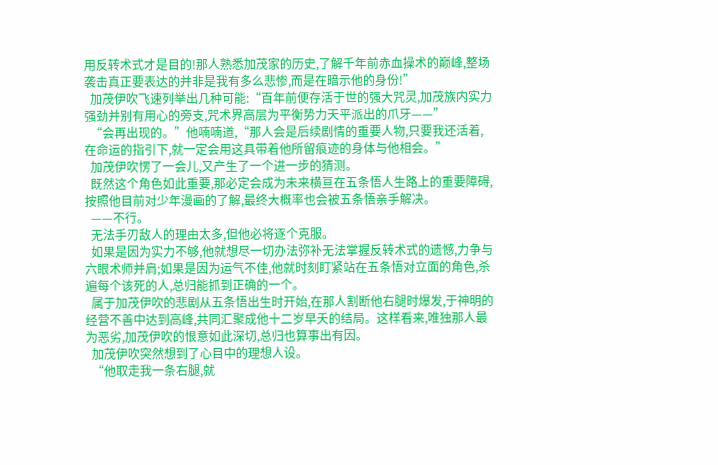用反转术式才是目的!那人熟悉加茂家的历史,了解千年前赤血操术的巅峰,整场袭击真正要表达的并非是我有多么悲惨,而是在暗示他的身份!”
  加茂伊吹飞速列举出几种可能:“百年前便存活于世的强大咒灵,加茂族内实力强劲并别有用心的旁支,咒术界高层为平衡势力天平派出的爪牙——”
  “会再出现的。”他喃喃道,“那人会是后续剧情的重要人物,只要我还活着,在命运的指引下,就一定会用这具带着他所留痕迹的身体与他相会。”
  加茂伊吹愣了一会儿,又产生了一个进一步的猜测。
  既然这个角色如此重要,那必定会成为未来横亘在五条悟人生路上的重要障碍,按照他目前对少年漫画的了解,最终大概率也会被五条悟亲手解决。
  ——不行。
  无法手刃敌人的理由太多,但他必将逐个克服。
  如果是因为实力不够,他就想尽一切办法弥补无法掌握反转术式的遗憾,力争与六眼术师并肩;如果是因为运气不佳,他就时刻盯紧站在五条悟对立面的角色,杀遍每个该死的人,总归能抓到正确的一个。
  属于加茂伊吹的悲剧从五条悟出生时开始,在那人割断他右腿时爆发,于神明的经营不善中达到高峰,共同汇聚成他十二岁早夭的结局。这样看来,唯独那人最为恶劣,加茂伊吹的恨意如此深切,总归也算事出有因。
  加茂伊吹突然想到了心目中的理想人设。
  “他取走我一条右腿,就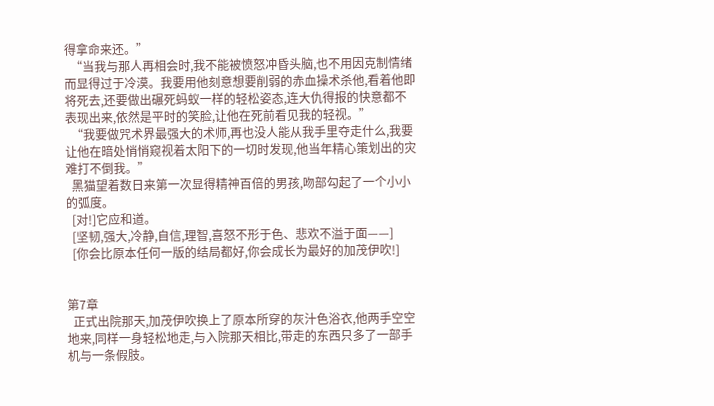得拿命来还。”
  “当我与那人再相会时,我不能被愤怒冲昏头脑,也不用因克制情绪而显得过于冷漠。我要用他刻意想要削弱的赤血操术杀他,看着他即将死去,还要做出碾死蚂蚁一样的轻松姿态,连大仇得报的快意都不表现出来,依然是平时的笑脸,让他在死前看见我的轻视。”
  “我要做咒术界最强大的术师,再也没人能从我手里夺走什么,我要让他在暗处悄悄窥视着太阳下的一切时发现,他当年精心策划出的灾难打不倒我。”
  黑猫望着数日来第一次显得精神百倍的男孩,吻部勾起了一个小小的弧度。
  [对!]它应和道。
  [坚韧,强大,冷静,自信,理智,喜怒不形于色、悲欢不溢于面——]
  [你会比原本任何一版的结局都好,你会成长为最好的加茂伊吹!]


第7章
  正式出院那天,加茂伊吹换上了原本所穿的灰汁色浴衣,他两手空空地来,同样一身轻松地走,与入院那天相比,带走的东西只多了一部手机与一条假肢。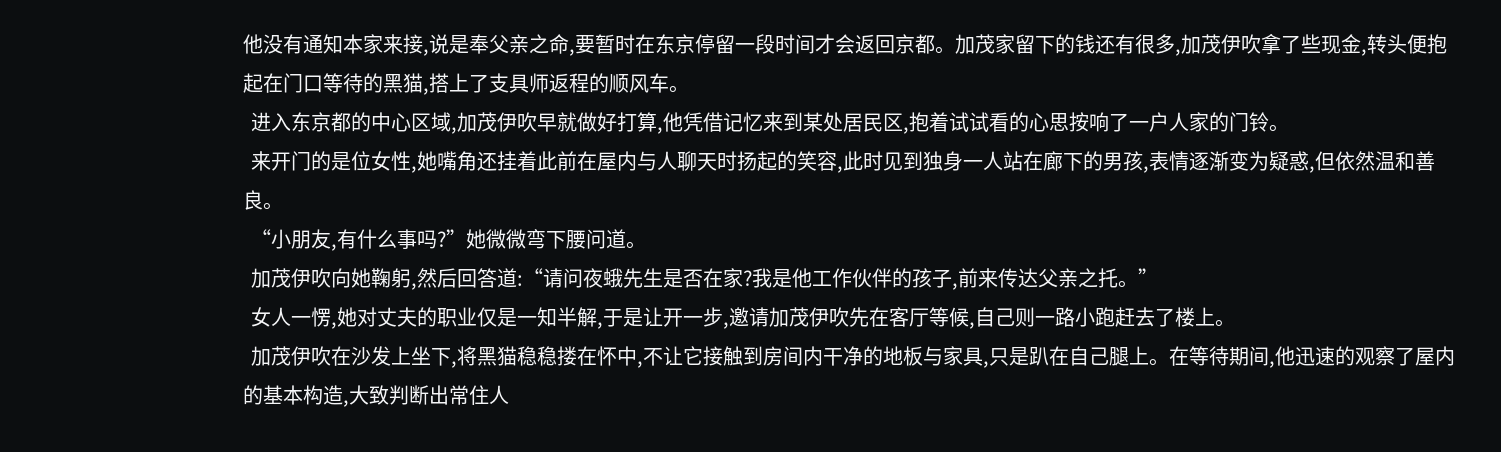他没有通知本家来接,说是奉父亲之命,要暂时在东京停留一段时间才会返回京都。加茂家留下的钱还有很多,加茂伊吹拿了些现金,转头便抱起在门口等待的黑猫,搭上了支具师返程的顺风车。
  进入东京都的中心区域,加茂伊吹早就做好打算,他凭借记忆来到某处居民区,抱着试试看的心思按响了一户人家的门铃。
  来开门的是位女性,她嘴角还挂着此前在屋内与人聊天时扬起的笑容,此时见到独身一人站在廊下的男孩,表情逐渐变为疑惑,但依然温和善良。
  “小朋友,有什么事吗?”她微微弯下腰问道。
  加茂伊吹向她鞠躬,然后回答道:“请问夜蛾先生是否在家?我是他工作伙伴的孩子,前来传达父亲之托。”
  女人一愣,她对丈夫的职业仅是一知半解,于是让开一步,邀请加茂伊吹先在客厅等候,自己则一路小跑赶去了楼上。
  加茂伊吹在沙发上坐下,将黑猫稳稳搂在怀中,不让它接触到房间内干净的地板与家具,只是趴在自己腿上。在等待期间,他迅速的观察了屋内的基本构造,大致判断出常住人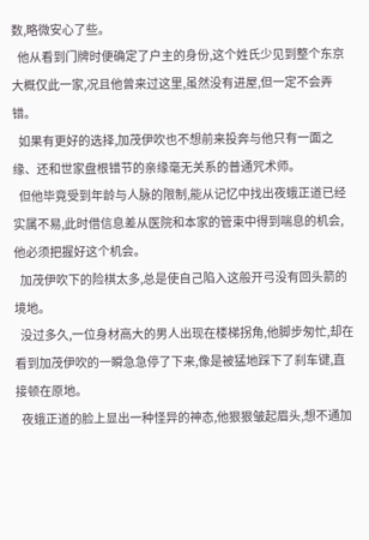数,略微安心了些。
  他从看到门牌时便确定了户主的身份,这个姓氏少见到整个东京大概仅此一家,况且他曾来过这里,虽然没有进屋,但一定不会弄错。
  如果有更好的选择,加茂伊吹也不想前来投奔与他只有一面之缘、还和世家盘根错节的亲缘毫无关系的普通咒术师。
  但他毕竟受到年龄与人脉的限制,能从记忆中找出夜蛾正道已经实属不易,此时借信息差从医院和本家的管束中得到喘息的机会,他必须把握好这个机会。
  加茂伊吹下的险棋太多,总是使自己陷入这般开弓没有回头箭的境地。
  没过多久,一位身材高大的男人出现在楼梯拐角,他脚步匆忙,却在看到加茂伊吹的一瞬急急停了下来,像是被猛地踩下了刹车键,直接顿在原地。
  夜蛾正道的脸上显出一种怪异的神态,他狠狠皱起眉头,想不通加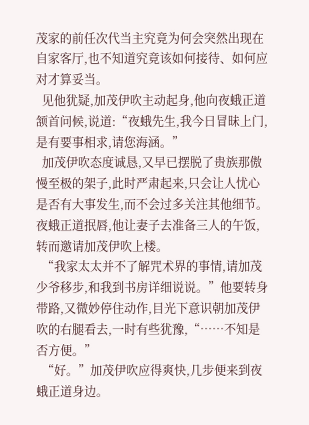茂家的前任次代当主究竟为何会突然出现在自家客厅,也不知道究竟该如何接待、如何应对才算妥当。
  见他犹疑,加茂伊吹主动起身,他向夜蛾正道颔首问候,说道:“夜蛾先生,我今日冒昧上门,是有要事相求,请您海涵。”
  加茂伊吹态度诚恳,又早已摆脱了贵族那傲慢至极的架子,此时严肃起来,只会让人忧心是否有大事发生,而不会过多关注其他细节。夜蛾正道抿唇,他让妻子去准备三人的午饭,转而邀请加茂伊吹上楼。
  “我家太太并不了解咒术界的事情,请加茂少爷移步,和我到书房详细说说。”他要转身带路,又微妙停住动作,目光下意识朝加茂伊吹的右腿看去,一时有些犹豫,“……不知是否方便。”
  “好。”加茂伊吹应得爽快,几步便来到夜蛾正道身边。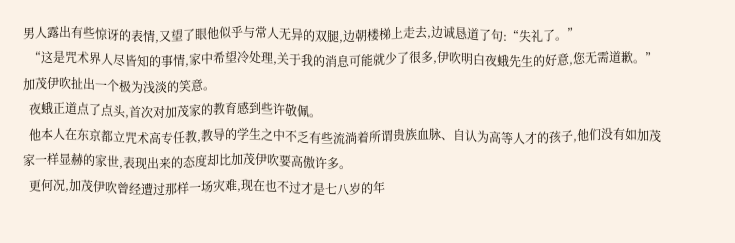男人露出有些惊讶的表情,又望了眼他似乎与常人无异的双腿,边朝楼梯上走去,边诚恳道了句:“失礼了。”
  “这是咒术界人尽皆知的事情,家中希望冷处理,关于我的消息可能就少了很多,伊吹明白夜蛾先生的好意,您无需道歉。”加茂伊吹扯出一个极为浅淡的笑意。
  夜蛾正道点了点头,首次对加茂家的教育感到些许敬佩。
  他本人在东京都立咒术高专任教,教导的学生之中不乏有些流淌着所谓贵族血脉、自认为高等人才的孩子,他们没有如加茂家一样显赫的家世,表现出来的态度却比加茂伊吹要高傲许多。
  更何况,加茂伊吹曾经遭过那样一场灾难,现在也不过才是七八岁的年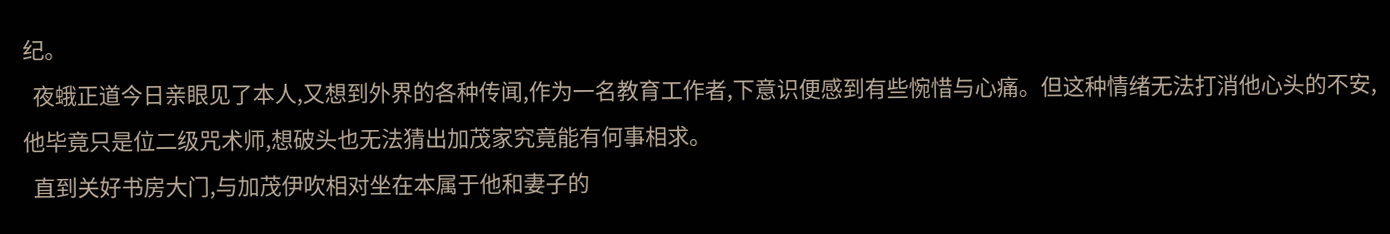纪。
  夜蛾正道今日亲眼见了本人,又想到外界的各种传闻,作为一名教育工作者,下意识便感到有些惋惜与心痛。但这种情绪无法打消他心头的不安,他毕竟只是位二级咒术师,想破头也无法猜出加茂家究竟能有何事相求。
  直到关好书房大门,与加茂伊吹相对坐在本属于他和妻子的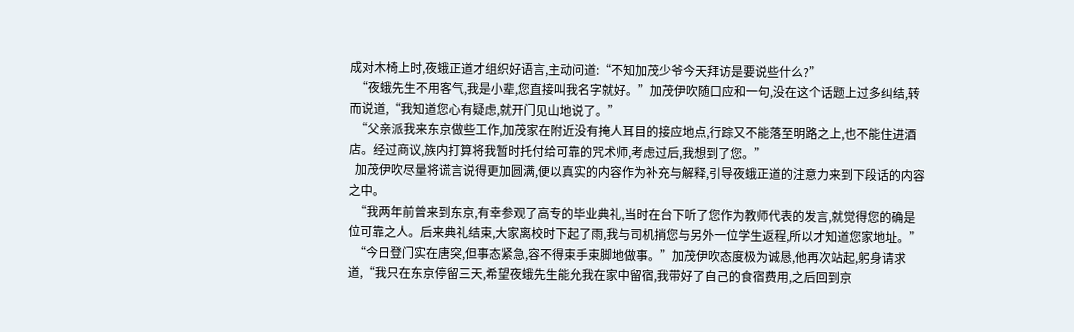成对木椅上时,夜蛾正道才组织好语言,主动问道:“不知加茂少爷今天拜访是要说些什么?”
  “夜蛾先生不用客气,我是小辈,您直接叫我名字就好。”加茂伊吹随口应和一句,没在这个话题上过多纠结,转而说道,“我知道您心有疑虑,就开门见山地说了。”
  “父亲派我来东京做些工作,加茂家在附近没有掩人耳目的接应地点,行踪又不能落至明路之上,也不能住进酒店。经过商议,族内打算将我暂时托付给可靠的咒术师,考虑过后,我想到了您。”
  加茂伊吹尽量将谎言说得更加圆满,便以真实的内容作为补充与解释,引导夜蛾正道的注意力来到下段话的内容之中。
  “我两年前曾来到东京,有幸参观了高专的毕业典礼,当时在台下听了您作为教师代表的发言,就觉得您的确是位可靠之人。后来典礼结束,大家离校时下起了雨,我与司机捎您与另外一位学生返程,所以才知道您家地址。”
  “今日登门实在唐突,但事态紧急,容不得束手束脚地做事。”加茂伊吹态度极为诚恳,他再次站起,躬身请求道,“我只在东京停留三天,希望夜蛾先生能允我在家中留宿,我带好了自己的食宿费用,之后回到京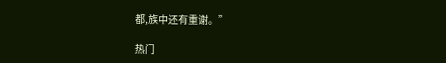都,族中还有重谢。”

热门